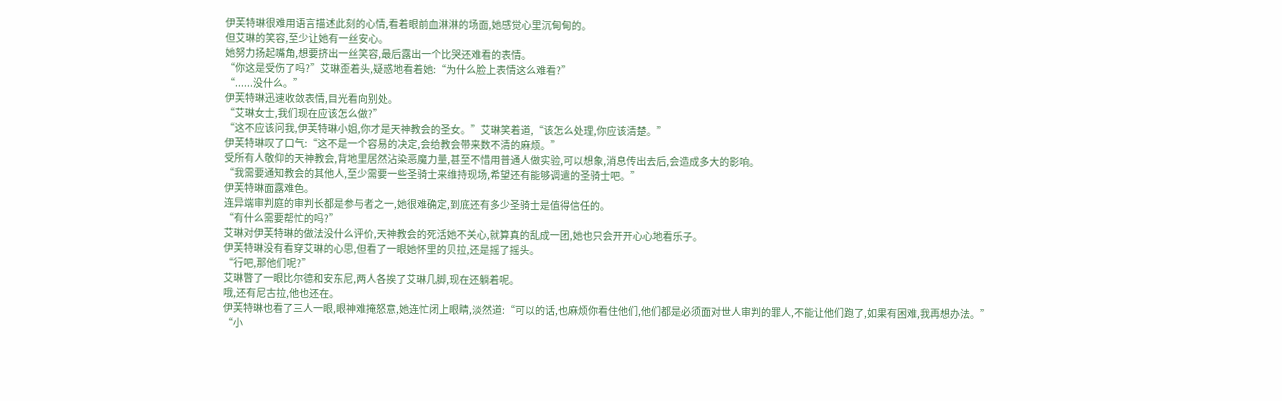伊芙特琳很难用语言描述此刻的心情,看着眼前血淋淋的场面,她感觉心里沉甸甸的。
但艾琳的笑容,至少让她有一丝安心。
她努力扬起嘴角,想要挤出一丝笑容,最后露出一个比哭还难看的表情。
“你这是受伤了吗?”艾琳歪着头,疑惑地看着她:“为什么脸上表情这么难看?”
“......没什么。”
伊芙特琳迅速收敛表情,目光看向别处。
“艾琳女士,我们现在应该怎么做?”
“这不应该问我,伊芙特琳小姐,你才是天神教会的圣女。”艾琳笑着道,“该怎么处理,你应该清楚。”
伊芙特琳叹了口气:“这不是一个容易的决定,会给教会带来数不清的麻烦。”
受所有人敬仰的天神教会,背地里居然沾染恶魔力量,甚至不惜用普通人做实验,可以想象,消息传出去后,会造成多大的影响。
“我需要通知教会的其他人,至少需要一些圣骑士来维持现场,希望还有能够调遣的圣骑士吧。”
伊芙特琳面露难色。
连异端审判庭的审判长都是参与者之一,她很难确定,到底还有多少圣骑士是值得信任的。
“有什么需要帮忙的吗?”
艾琳对伊芙特琳的做法没什么评价,天神教会的死活她不关心,就算真的乱成一团,她也只会开开心心地看乐子。
伊芙特琳没有看穿艾琳的心思,但看了一眼她怀里的贝拉,还是摇了摇头。
“行吧,那他们呢?”
艾琳瞥了一眼比尔德和安东尼,两人各挨了艾琳几脚,现在还躺着呢。
哦,还有尼古拉,他也还在。
伊芙特琳也看了三人一眼,眼神难掩怒意,她连忙闭上眼睛,淡然道:“可以的话,也麻烦你看住他们,他们都是必须面对世人审判的罪人,不能让他们跑了,如果有困难,我再想办法。”
“小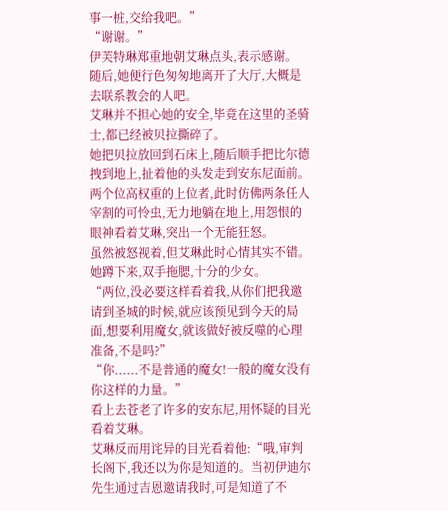事一桩,交给我吧。”
“谢谢。”
伊芙特琳郑重地朝艾琳点头,表示感谢。
随后,她便行色匆匆地离开了大厅,大概是去联系教会的人吧。
艾琳并不担心她的安全,毕竟在这里的圣骑士,都已经被贝拉撕碎了。
她把贝拉放回到石床上,随后顺手把比尔德拽到地上,扯着他的头发走到安东尼面前。
两个位高权重的上位者,此时仿佛两条任人宰割的可怜虫,无力地躺在地上,用怨恨的眼神看着艾琳,突出一个无能狂怒。
虽然被怒视着,但艾琳此时心情其实不错。
她蹲下来,双手拖腮,十分的少女。
“两位,没必要这样看着我,从你们把我邀请到圣城的时候,就应该预见到今天的局面,想要利用魔女,就该做好被反噬的心理准备,不是吗?”
“你......不是普通的魔女!一般的魔女没有你这样的力量。”
看上去苍老了许多的安东尼,用怀疑的目光看着艾琳。
艾琳反而用诧异的目光看着他:“哦,审判长阁下,我还以为你是知道的。当初伊迪尔先生通过吉恩邀请我时,可是知道了不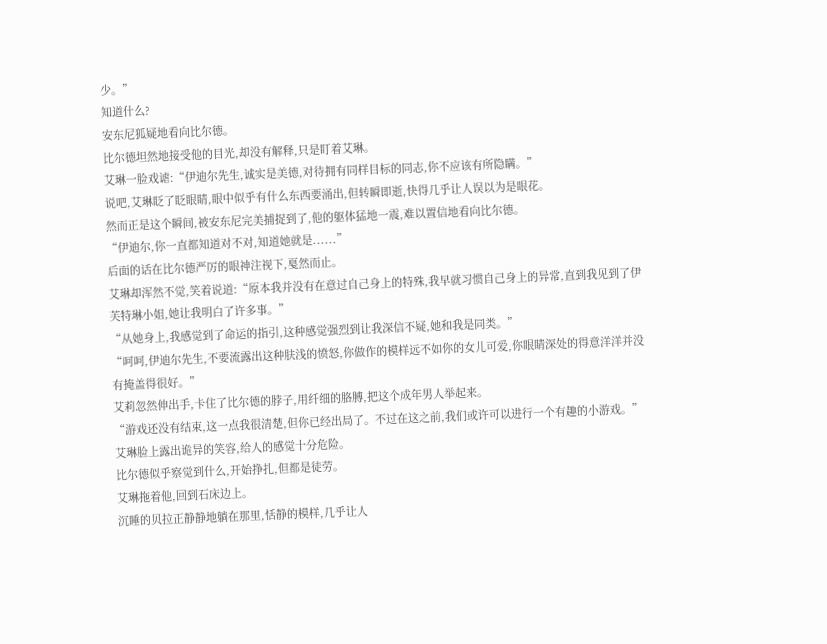少。”
知道什么?
安东尼狐疑地看向比尔德。
比尔德坦然地接受他的目光,却没有解释,只是盯着艾琳。
艾琳一脸戏谑:“伊迪尔先生,诚实是美德,对待拥有同样目标的同志,你不应该有所隐瞒。”
说吧,艾琳眨了眨眼睛,眼中似乎有什么东西要涌出,但转瞬即逝,快得几乎让人误以为是眼花。
然而正是这个瞬间,被安东尼完美捕捉到了,他的躯体猛地一震,难以置信地看向比尔德。
“伊迪尔,你一直都知道对不对,知道她就是......”
后面的话在比尔德严厉的眼神注视下,戛然而止。
艾琳却浑然不觉,笑着说道:“原本我并没有在意过自己身上的特殊,我早就习惯自己身上的异常,直到我见到了伊芙特琳小姐,她让我明白了许多事。”
“从她身上,我感觉到了命运的指引,这种感觉强烈到让我深信不疑,她和我是同类。”
“呵呵,伊迪尔先生,不要流露出这种肤浅的愤怒,你做作的模样远不如你的女儿可爱,你眼睛深处的得意洋洋并没有掩盖得很好。”
艾莉忽然伸出手,卡住了比尔德的脖子,用纤细的胳膊,把这个成年男人举起来。
“游戏还没有结束,这一点我很清楚,但你已经出局了。不过在这之前,我们或许可以进行一个有趣的小游戏。”
艾琳脸上露出诡异的笑容,给人的感觉十分危险。
比尔德似乎察觉到什么,开始挣扎,但都是徒劳。
艾琳拖着他,回到石床边上。
沉睡的贝拉正静静地躺在那里,恬静的模样,几乎让人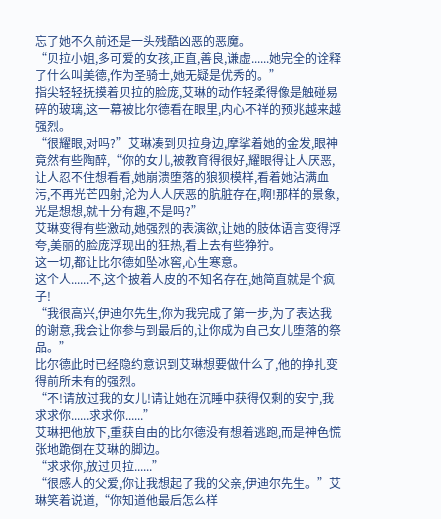忘了她不久前还是一头残酷凶恶的恶魔。
“贝拉小姐,多可爱的女孩,正直,善良,谦虚......她完全的诠释了什么叫美德,作为圣骑士,她无疑是优秀的。”
指尖轻轻抚摸着贝拉的脸庞,艾琳的动作轻柔得像是触碰易碎的玻璃,这一幕被比尔德看在眼里,内心不祥的预兆越来越强烈。
“很耀眼,对吗?”艾琳凑到贝拉身边,摩挲着她的金发,眼神竟然有些陶醉,“你的女儿,被教育得很好,耀眼得让人厌恶,让人忍不住想看看,她崩溃堕落的狼狈模样,看着她沾满血污,不再光芒四射,沦为人人厌恶的肮脏存在,啊!那样的景象,光是想想,就十分有趣,不是吗?”
艾琳变得有些激动,她强烈的表演欲,让她的肢体语言变得浮夸,美丽的脸庞浮现出的狂热,看上去有些狰狞。
这一切,都让比尔德如坠冰窖,心生寒意。
这个人......不,这个披着人皮的不知名存在,她简直就是个疯子!
“我很高兴,伊迪尔先生,你为我完成了第一步,为了表达我的谢意,我会让你参与到最后的,让你成为自己女儿堕落的祭品。”
比尔德此时已经隐约意识到艾琳想要做什么了,他的挣扎变得前所未有的强烈。
“不!请放过我的女儿!请让她在沉睡中获得仅剩的安宁,我求求你......求求你......”
艾琳把他放下,重获自由的比尔德没有想着逃跑,而是神色慌张地跪倒在艾琳的脚边。
“求求你,放过贝拉......”
“很感人的父爱,你让我想起了我的父亲,伊迪尔先生。”艾琳笑着说道,“你知道他最后怎么样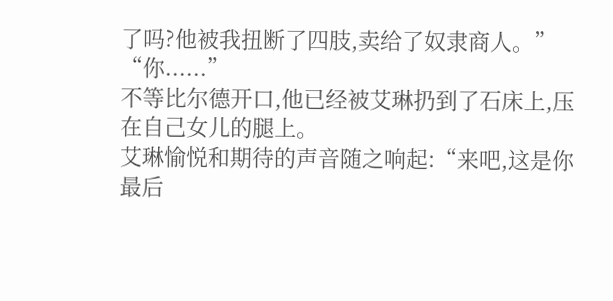了吗?他被我扭断了四肢,卖给了奴隶商人。”
“你......”
不等比尔德开口,他已经被艾琳扔到了石床上,压在自己女儿的腿上。
艾琳愉悦和期待的声音随之响起:“来吧,这是你最后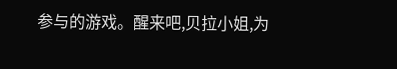参与的游戏。醒来吧,贝拉小姐,为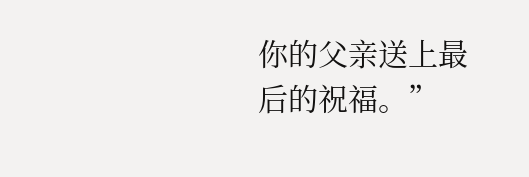你的父亲送上最后的祝福。”